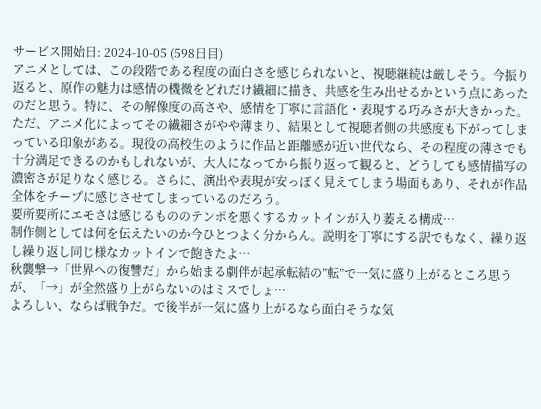サービス開始日: 2024-10-05 (598日目)
アニメとしては、この段階である程度の面白さを感じられないと、視聴継続は厳しそう。今振り返ると、原作の魅力は感情の機微をどれだけ繊細に描き、共感を生み出せるかという点にあったのだと思う。特に、その解像度の高さや、感情を丁寧に言語化・表現する巧みさが大きかった。ただ、アニメ化によってその繊細さがやや薄まり、結果として視聴者側の共感度も下がってしまっている印象がある。現役の高校生のように作品と距離感が近い世代なら、その程度の薄さでも十分満足できるのかもしれないが、大人になってから振り返って観ると、どうしても感情描写の濃密さが足りなく感じる。さらに、演出や表現が安っぽく見えてしまう場面もあり、それが作品全体をチープに感じさせてしまっているのだろう。
要所要所にエモさは感じるもののテンポを悪くするカットインが入り萎える構成…
制作側としては何を伝えたいのか今ひとつよく分からん。説明を丁寧にする訳でもなく、繰り返し繰り返し同じ様なカットインで飽きたよ…
秋襲撃→「世界への復讐だ」から始まる劇伴が起承転結の”転”で一気に盛り上がるところ思うが、「→」が全然盛り上がらないのはミスでしょ…
よろしい、ならば戦争だ。で後半が一気に盛り上がるなら面白そうな気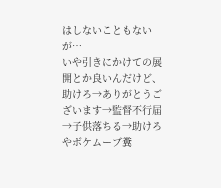はしないこともないが…
いや引きにかけての展開とか良いんだけど、助けろ→ありがとうございます→監督不行届→子供落ちる→助けろやボケムーブ糞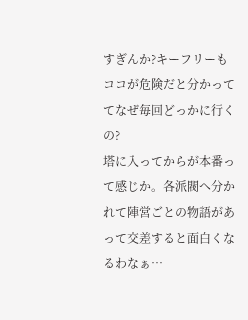すぎんか?キーフリーもココが危険だと分かっててなぜ毎回どっかに行くの?
塔に入ってからが本番って感じか。各派閥へ分かれて陣営ごとの物語があって交差すると面白くなるわなぁ…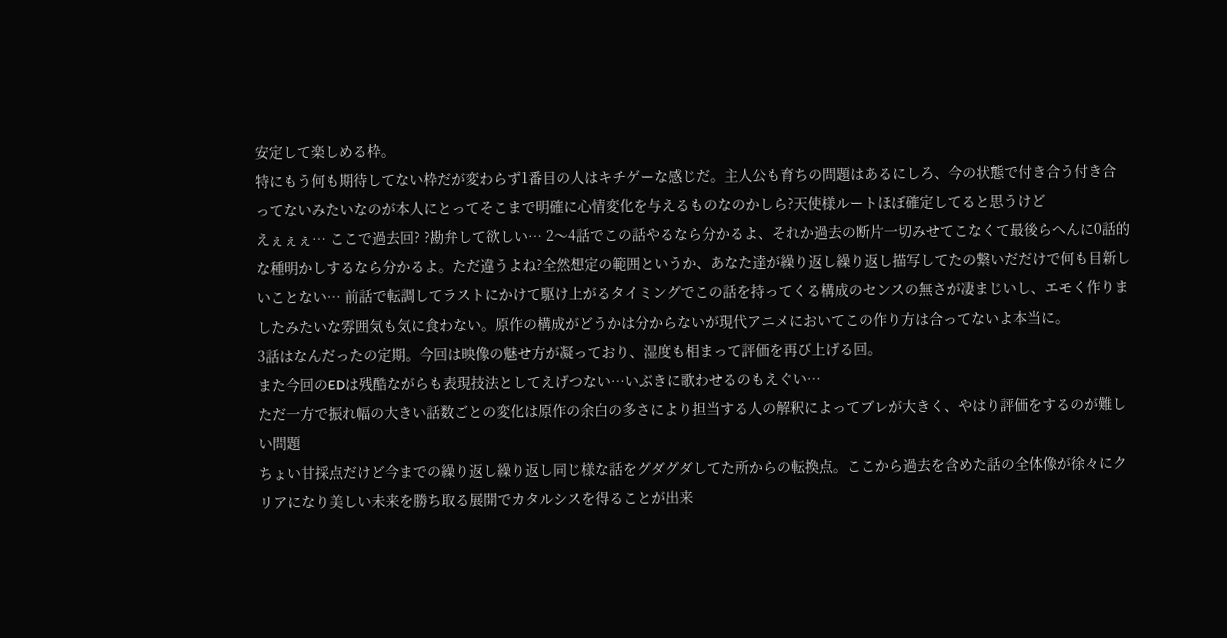安定して楽しめる枠。
特にもう何も期待してない枠だが変わらず1番目の人はキチゲーな感じだ。主人公も育ちの問題はあるにしろ、今の状態で付き合う付き合ってないみたいなのが本人にとってそこまで明確に心情変化を与えるものなのかしら?天使様ルートほぼ確定してると思うけど
えぇぇぇ… ここで過去回? ?勘弁して欲しい… 2〜4話でこの話やるなら分かるよ、それか過去の断片一切みせてこなくて最後らへんに0話的な種明かしするなら分かるよ。ただ違うよね?全然想定の範囲というか、あなた達が繰り返し繰り返し描写してたの繋いだだけで何も目新しいことない… 前話で転調してラストにかけて駆け上がるタイミングでこの話を持ってくる構成のセンスの無さが凄まじいし、エモく作りましたみたいな雰囲気も気に食わない。原作の構成がどうかは分からないが現代アニメにおいてこの作り方は合ってないよ本当に。
3話はなんだったの定期。今回は映像の魅せ方が凝っており、湿度も相まって評価を再び上げる回。
また今回のEDは残酷ながらも表現技法としてえげつない…いぶきに歌わせるのもえぐい…
ただ一方で振れ幅の大きい話数ごとの変化は原作の余白の多さにより担当する人の解釈によってブレが大きく、やはり評価をするのが難しい問題
ちょい甘採点だけど今までの繰り返し繰り返し同じ様な話をグダグダしてた所からの転換点。ここから過去を含めた話の全体像が徐々にクリアになり美しい未来を勝ち取る展開でカタルシスを得ることが出来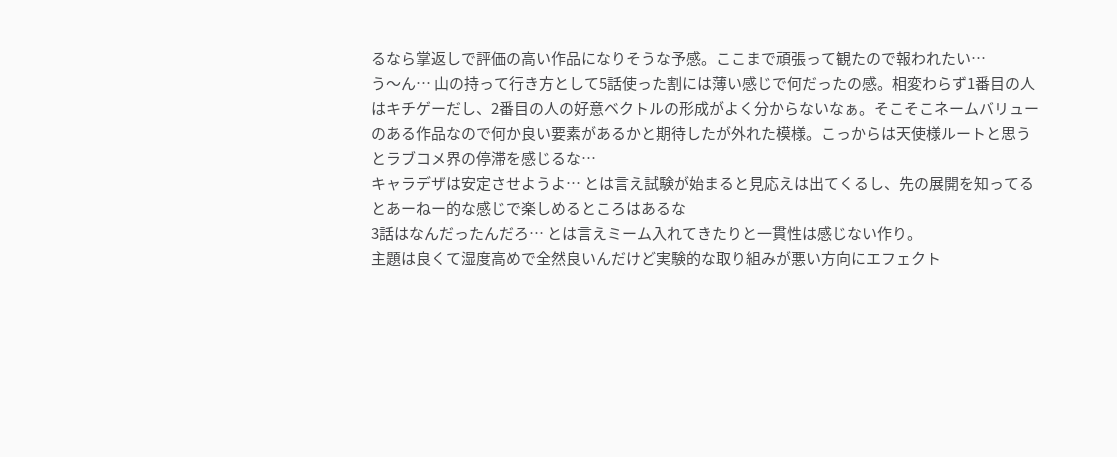るなら掌返しで評価の高い作品になりそうな予感。ここまで頑張って観たので報われたい…
う〜ん… 山の持って行き方として5話使った割には薄い感じで何だったの感。相変わらず1番目の人はキチゲーだし、2番目の人の好意ベクトルの形成がよく分からないなぁ。そこそこネームバリューのある作品なので何か良い要素があるかと期待したが外れた模様。こっからは天使様ルートと思うとラブコメ界の停滞を感じるな…
キャラデザは安定させようよ… とは言え試験が始まると見応えは出てくるし、先の展開を知ってるとあーねー的な感じで楽しめるところはあるな
3話はなんだったんだろ… とは言えミーム入れてきたりと一貫性は感じない作り。
主題は良くて湿度高めで全然良いんだけど実験的な取り組みが悪い方向にエフェクト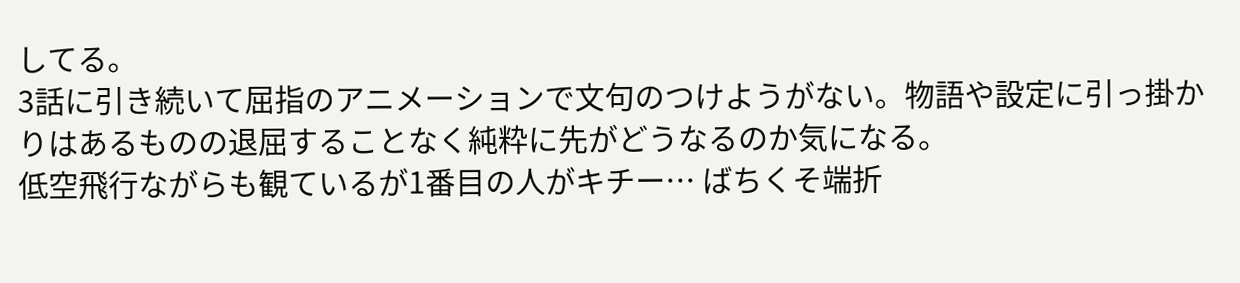してる。
3話に引き続いて屈指のアニメーションで文句のつけようがない。物語や設定に引っ掛かりはあるものの退屈することなく純粋に先がどうなるのか気になる。
低空飛行ながらも観ているが1番目の人がキチー… ばちくそ端折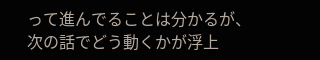って進んでることは分かるが、次の話でどう動くかが浮上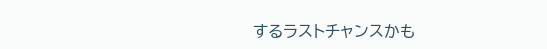するラストチャンスかも